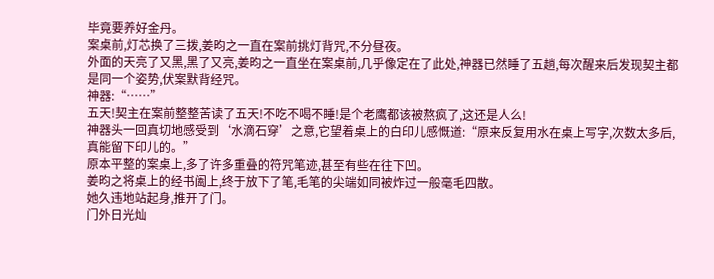毕竟要养好金丹。
案桌前,灯芯换了三拨,姜昀之一直在案前挑灯背咒,不分昼夜。
外面的天亮了又黑,黑了又亮,姜昀之一直坐在案桌前,几乎像定在了此处,神器已然睡了五趟,每次醒来后发现契主都是同一个姿势,伏案默背经咒。
神器:“……”
五天!契主在案前整整苦读了五天!不吃不喝不睡!是个老鹰都该被熬疯了,这还是人么!
神器头一回真切地感受到‘水滴石穿’之意,它望着桌上的白印儿感慨道:“原来反复用水在桌上写字,次数太多后,真能留下印儿的。”
原本平整的案桌上,多了许多重叠的符咒笔迹,甚至有些在往下凹。
姜昀之将桌上的经书阖上,终于放下了笔,毛笔的尖端如同被炸过一般毫毛四散。
她久违地站起身,推开了门。
门外日光灿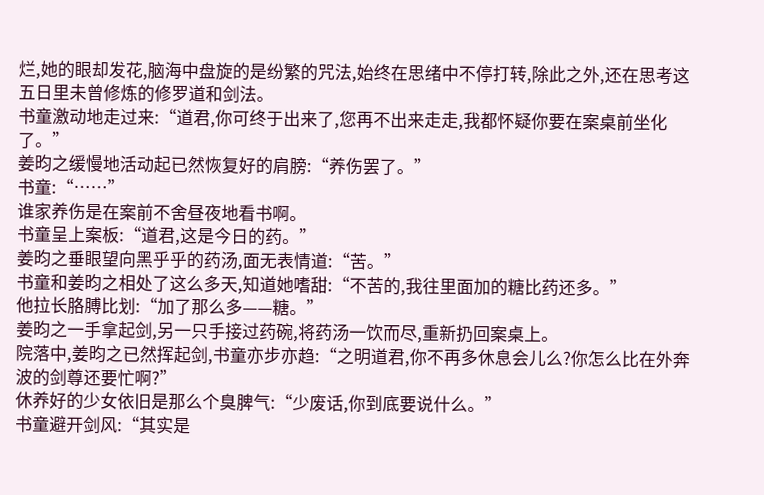烂,她的眼却发花,脑海中盘旋的是纷繁的咒法,始终在思绪中不停打转,除此之外,还在思考这五日里未曾修炼的修罗道和剑法。
书童激动地走过来:“道君,你可终于出来了,您再不出来走走,我都怀疑你要在案桌前坐化了。”
姜昀之缓慢地活动起已然恢复好的肩膀:“养伤罢了。”
书童:“……”
谁家养伤是在案前不舍昼夜地看书啊。
书童呈上案板:“道君,这是今日的药。”
姜昀之垂眼望向黑乎乎的药汤,面无表情道:“苦。”
书童和姜昀之相处了这么多天,知道她嗜甜:“不苦的,我往里面加的糖比药还多。”
他拉长胳膊比划:“加了那么多——糖。”
姜昀之一手拿起剑,另一只手接过药碗,将药汤一饮而尽,重新扔回案桌上。
院落中,姜昀之已然挥起剑,书童亦步亦趋:“之明道君,你不再多休息会儿么?你怎么比在外奔波的剑尊还要忙啊?”
休养好的少女依旧是那么个臭脾气:“少废话,你到底要说什么。”
书童避开剑风:“其实是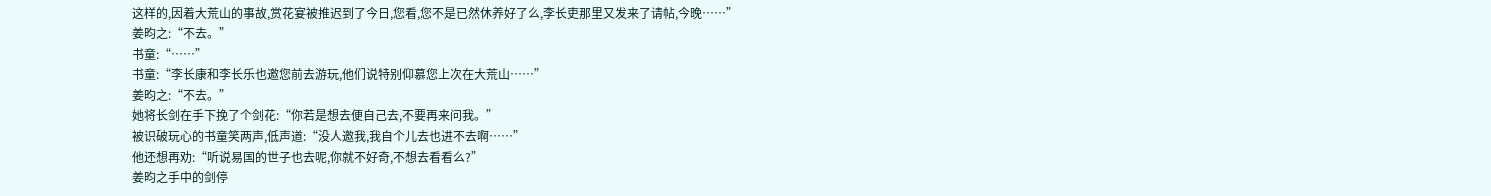这样的,因着大荒山的事故,赏花宴被推迟到了今日,您看,您不是已然休养好了么,李长吏那里又发来了请帖,今晚……”
姜昀之:“不去。”
书童:“……”
书童:“李长康和李长乐也邀您前去游玩,他们说特别仰慕您上次在大荒山……”
姜昀之:“不去。”
她将长剑在手下挽了个剑花:“你若是想去便自己去,不要再来问我。”
被识破玩心的书童笑两声,低声道:“没人邀我,我自个儿去也进不去啊……”
他还想再劝:“听说易国的世子也去呢,你就不好奇,不想去看看么?”
姜昀之手中的剑停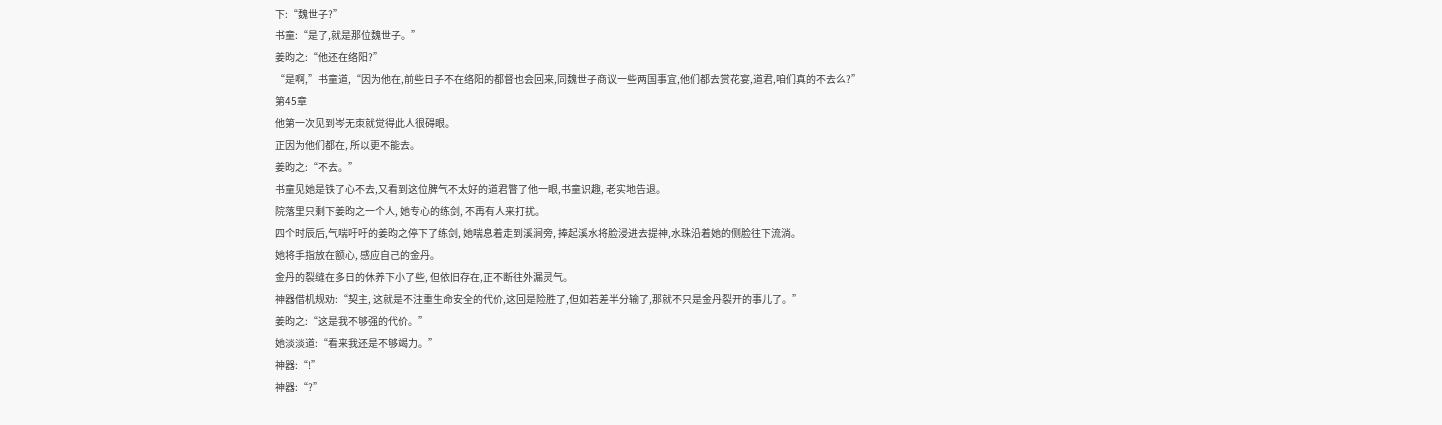下:“魏世子?”
书童:“是了,就是那位魏世子。”
姜昀之:“他还在络阳?”
“是啊,”书童道,“因为他在,前些日子不在络阳的都督也会回来,同魏世子商议一些两国事宜,他们都去赏花宴,道君,咱们真的不去么?”
第45章
他第一次见到岑无朿就觉得此人很碍眼。
正因为他们都在, 所以更不能去。
姜昀之:“不去。”
书童见她是铁了心不去,又看到这位脾气不太好的道君瞥了他一眼,书童识趣, 老实地告退。
院落里只剩下姜昀之一个人, 她专心的练剑, 不再有人来打扰。
四个时辰后,气喘吁吁的姜昀之停下了练剑, 她喘息着走到溪涧旁, 捧起溪水将脸浸进去提神,水珠沿着她的侧脸往下流淌。
她将手指放在额心, 感应自己的金丹。
金丹的裂缝在多日的休养下小了些, 但依旧存在,正不断往外漏灵气。
神器借机规劝:“契主, 这就是不注重生命安全的代价,这回是险胜了,但如若差半分输了,那就不只是金丹裂开的事儿了。”
姜昀之:“这是我不够强的代价。”
她淡淡道:“看来我还是不够竭力。”
神器:“!”
神器:“?”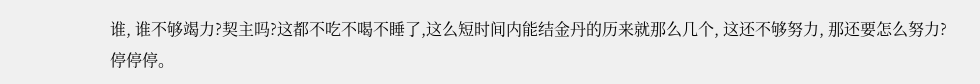谁, 谁不够竭力?契主吗?这都不吃不喝不睡了,这么短时间内能结金丹的历来就那么几个, 这还不够努力, 那还要怎么努力?
停停停。